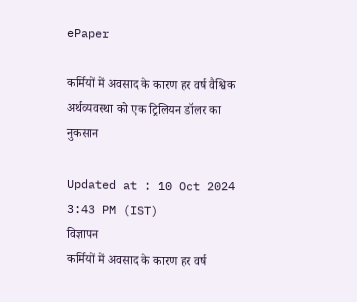ePaper

कर्मियों में अवसाद के कारण हर वर्ष वैश्विक अर्थव्यवस्था को एक ट्रिलियन डॉलर का नुकसान

Updated at : 10 Oct 2024 3:43 PM (IST)
विज्ञापन
कर्मियों में अवसाद के कारण हर वर्ष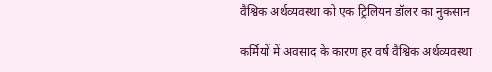वैश्विक अर्थव्यवस्था को एक ट्रिलियन डॉलर का नुकसान

कर्मियों में अवसाद के कारण हर वर्ष वैश्विक अर्थव्यवस्था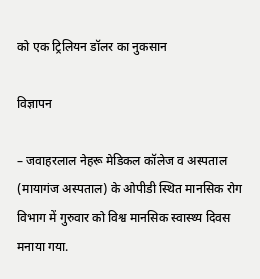को एक ट्रिलियन डॉलर का नुकसान

विज्ञापन

– जवाहरलाल नेहरू मेडिकल कॉलेज व अस्पताल (मायागंज अस्पताल) के ओपीडी स्थित मानसिक रोग विभाग में गुरुवार को विश्व मानसिक स्वास्थ्य दिवस मनाया गया.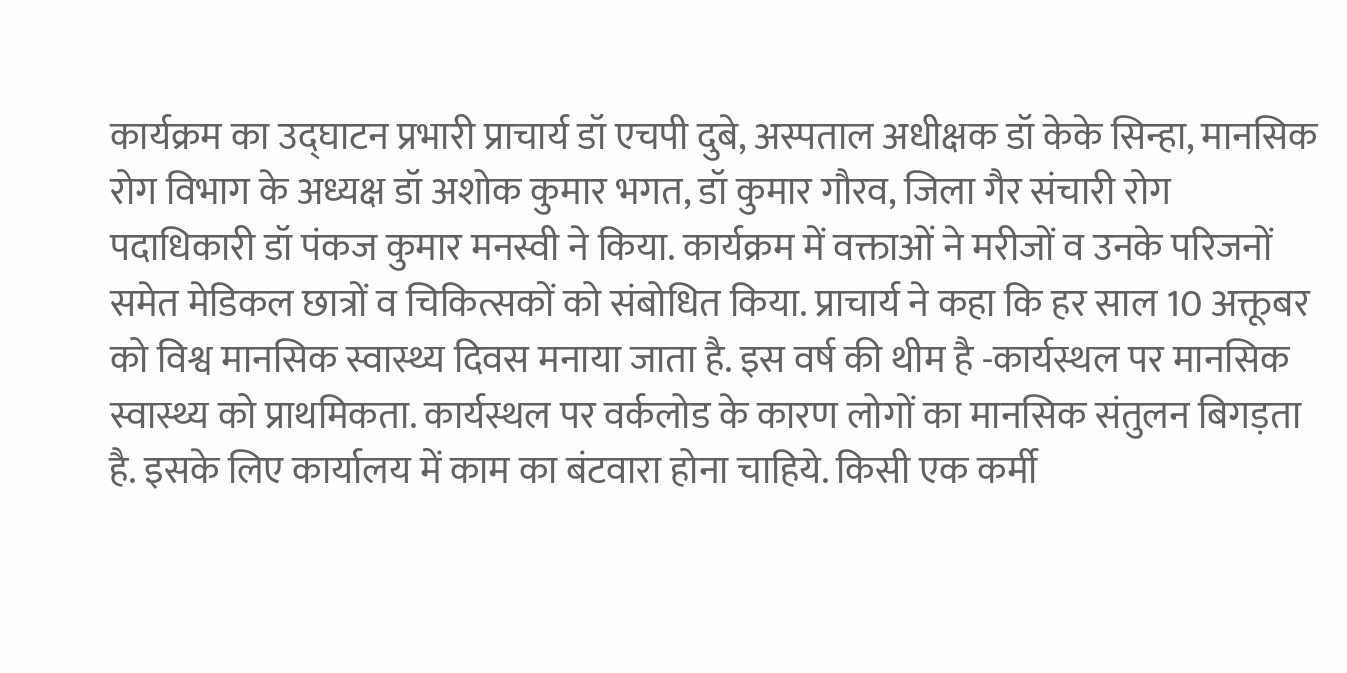कार्यक्रम का उद्घाटन प्रभारी प्राचार्य डॉ एचपी दुबे, अस्पताल अधीक्षक डॉ केके सिन्हा, मानसिक रोग विभाग के अध्यक्ष डॉ अशोक कुमार भगत, डॉ कुमार गौरव, जिला गैर संचारी रोग पदाधिकारी डॉ पंकज कुमार मनस्वी ने किया. कार्यक्रम में वक्ताओं ने मरीजों व उनके परिजनों समेत मेडिकल छात्रों व चिकित्सकों को संबोधित किया. प्राचार्य ने कहा कि हर साल 10 अक्तूबर को विश्व मानसिक स्वास्थ्य दिवस मनाया जाता है. इस वर्ष की थीम है -कार्यस्थल पर मानसिक स्वास्थ्य को प्राथमिकता. कार्यस्थल पर वर्कलोड के कारण लोगों का मानसिक संतुलन बिगड़ता है. इसके लिए कार्यालय में काम का बंटवारा होना चाहिये. किसी एक कर्मी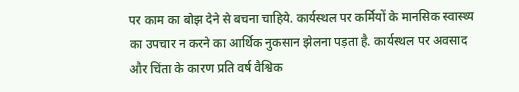पर काम का बोझ देने से बचना चाहिये. कार्यस्थल पर कर्मियों के मानसिक स्वास्थ्य का उपचार न करने का आर्थिक नुकसान झेलना पड़ता है. कार्यस्थल पर अवसाद और चिंता के कारण प्रति वर्ष वैश्विक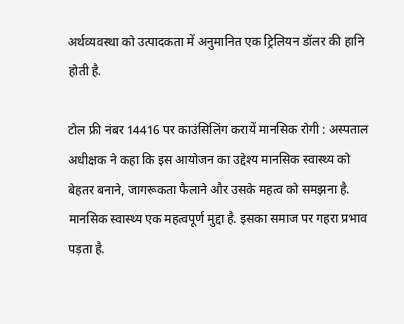अर्थव्यवस्था को उत्पादकता में अनुमानित एक ट्रिलियन डॉलर की हानि होती है.

टोल फ्री नंबर 14416 पर काउंसिलिंग करायें मानसिक रोगी : अस्पताल अधीक्षक ने कहा कि इस आयोजन का उद्देश्य मानसिक स्वास्थ्य को बेहतर बनाने, जागरूकता फैलाने और उसके महत्व को समझना है. मानसिक स्वास्थ्य एक महत्वपूर्ण मुद्दा है. इसका समाज पर गहरा प्रभाव पड़ता है.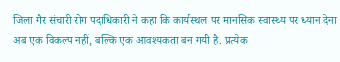जिला गैर संचारी रोग पदाधिकारी ने कहा कि कार्यस्थल पर मानसिक स्वास्थ्य पर ध्यान देना अब एक विकल्प नहीं, बल्कि एक आवश्यकता बन गयी है. प्रत्येक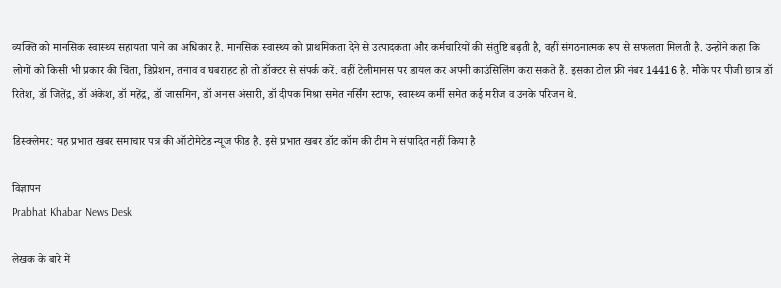व्यक्ति को मानसिक स्वास्थ्य सहायता पाने का अधिकार है. मानसिक स्वास्थ्य को प्राथमिकता देने से उत्पादकता और कर्मचारियों की संतुष्टि बढ़ती है, वहीं संगठनात्मक रूप से सफलता मिलती है. उन्होंने कहा कि लोगों को किसी भी प्रकार की चिंता, डिप्रेशन, तनाव व घबराहट हो तो डॉक्टर से संपर्क करें. वहीं टेलीमानस पर डायल कर अपनी काउंसिलिंग करा सकते हैं. इसका टोल फ्री नंबर 14416 है. मौके पर पीजी छात्र डॉ रितेश, डॉ जितेंद्र, डॉ अंकेश, डॉ महेंद्र, डॉ जासमिन, डॉ अनस अंसारी, डॉ दीपक मिश्रा समेत नर्सिंग स्टाफ, स्वास्थ्य कर्मी समेत कई मरीज व उनके परिजन थे.

डिस्क्लेमर: यह प्रभात खबर समाचार पत्र की ऑटोमेटेड न्यूज फीड है. इसे प्रभात खबर डॉट कॉम की टीम ने संपादित नहीं किया है

विज्ञापन
Prabhat Khabar News Desk

लेखक के बारे में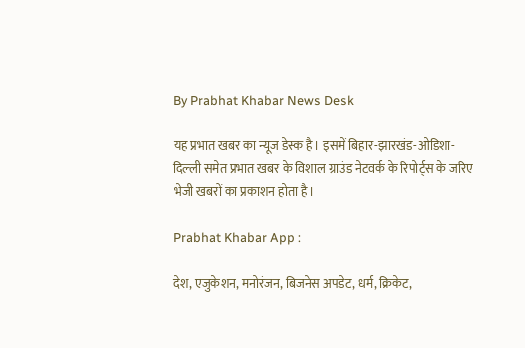By Prabhat Khabar News Desk

यह प्रभात खबर का न्यूज डेस्क है। इसमें बिहार-झारखंड-ओडिशा-दिल्‍ली समेत प्रभात खबर के विशाल ग्राउंड नेटवर्क के रिपोर्ट्स के जरिए भेजी खबरों का प्रकाशन होता है।

Prabhat Khabar App :

देश, एजुकेशन, मनोरंजन, बिजनेस अपडेट, धर्म, क्रिकेट,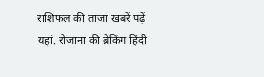राशिफल की ताजा खबरें पढ़ें यहां. रोजाना की ब्रेकिंग हिंदी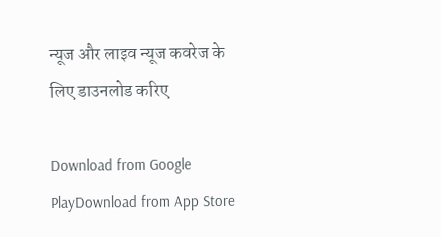न्यूज और लाइव न्यूज कवरेज के लिए डाउनलोड करिए

Download from Google PlayDownload from App Store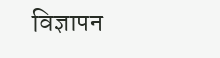विज्ञापन